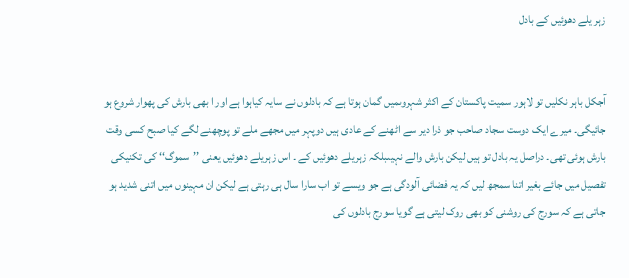زہر یلے دھوئیں کے بادل


آجکل باہر نکلیں تو لاہور سمیت پاکستان کے اکثر شہروںمیں گمان ہوتا ہے کہ بادلوں نے سایہ کیاہوا ہے اور ا بھی بارش کی پھوار شروع ہو جائیگی۔ میرے ایک دوست سجاد صاحب جو ذرا دیر سے اٹھنے کے عادی ہیں دوپہر میں مجھے ملے تو پوچھنے لگے کیا صبح کسی وقت بارش ہوئی تھی۔ دراصل یہ بادل تو ہیں لیکن بارش والے نہیںبلکہ زہریلے دھوئیں کے ۔ اس زہریلے دھوئیں یعنی ’’سموگ‘‘ کی تکنیکی تفصیل میں جائے بغیر اتنا سمجھ لیں کہ یہ فضائی آلودگی ہے جو ویسے تو اب سارا سال ہی رہتی ہے لیکن ان مہینوں میں اتنی شدید ہو جاتی ہے کہ سورج کی روشنی کو بھی روک لیتی ہے گویا سورج بادلوں کی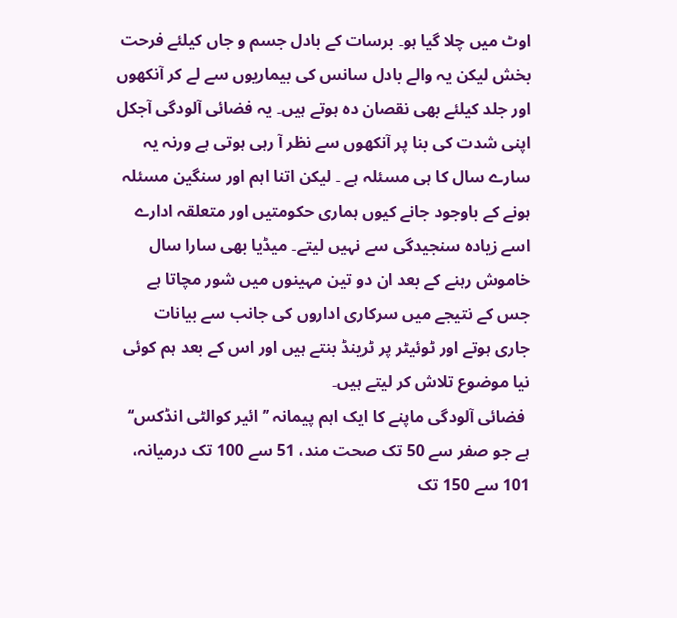اوٹ میں چلا گیا ہو۔ برسات کے بادل جسم و جاں کیلئے فرحت بخش لیکن یہ والے بادل سانس کی بیماریوں سے لے کر آنکھوں اور جلد کیلئے بھی نقصان دہ ہوتے ہیں۔ یہ فضائی آلودگی آجکل اپنی شدت کی بنا پر آنکھوں سے نظر آ رہی ہوتی ہے ورنہ یہ سارے سال کا ہی مسئلہ ہے ۔ لیکن اتنا اہم اور سنگین مسئلہ ہونے کے باوجود جانے کیوں ہماری حکومتیں اور متعلقہ ادارے اسے زیادہ سنجیدگی سے نہیں لیتے۔ میڈیا بھی سارا سال خاموش رہنے کے بعد ان دو تین مہینوں میں شور مچاتا ہے جس کے نتیجے میں سرکاری اداروں کی جانب سے بیانات جاری ہوتے اور ٹوئیٹر پر ٹرینڈ بنتے ہیں اور اس کے بعد ہم کوئی نیا موضوع تلاش کر لیتے ہیں۔
 فضائی آلودگی ماپنے کا ایک اہم پیمانہ ’’ ائیر کوالٹی انڈکس‘‘ ہے جو صفر سے 50 تک صحت مند، 51 سے 100 تک درمیانہ، 101 سے 150 تک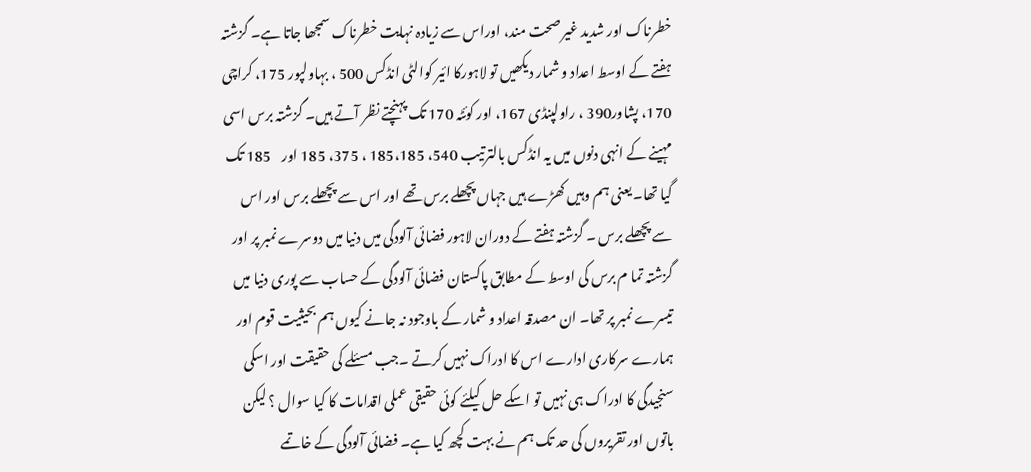خطرناک اور شدید غیر صحت مند، اوراس سے زیادہ نہایت خطرناک سمجھا جاتا ہے۔ گزشتہ ہفتے کے اوسط اعداد و شمار دیکھیں تو لاہورکا ائیر کوالٹی انڈکس 500 ، بہاولپور 175، کراچی 170، پشاور390 ، راولپنڈی 167، اور کوئٹہ 170 تک پہنچتے نظر آتے ہیں۔ گزشتہ برس اسی مہینے کے انہی دنوں میں یہ انڈکس بالترتیب 540، 185،185 ، 375، 185 اور    185 تک گیا تھا۔ یعنی ہم وہیں کھڑے ہیں جہاں پچھلے برس تھے اور اس سے پچھلے برس اور اس سے پچھلے برس ۔ گزشتہ ہفتے کے دوران لاہور فضائی آلودگی میں دنیا میں دوسرے نمبر پر اور گزشتہ تما م برس کی اوسط کے مطابق پاکستان فضائی آلودگی کے حساب سے پوری دنیا میں تیسرے نمبر پر تھا۔ ان مصدقہ اعداد و شمار کے باوجود نہ جانے کیوں ہم بحیثیت قوم اور ہمارے سرکاری ادارے اس کا ادراک نہیں کرتے ۔جب مسئلے کی حقیقت اور اسکی سنجیدگی کا ادراک ہی نہیں تو اسکے حل کیلئے کوئی حقیقی عملی اقدامات کا کیا سوال ؟ لیکن باتوں اور تقریروں کی حد تک ہم نے بہت کچھ کیا ہے۔ فضائی آلودگی کے خاتمے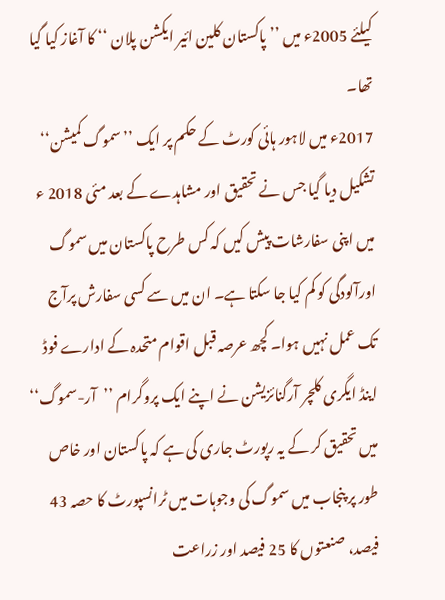کیلئے 2005ء میں ’’ پاکستان کلین ائیر ایکشن پلان ‘‘ کا آغاز کیا گیا تھا۔
2017ء میں لاہور ہائی کورٹ کے حکم پر ایک ’’سموگ کمیشن‘‘ تشکیل دیا گیا جس نے تحقیق اور مشاہدے کے بعد مئی 2018 ء میں اپنی سفارشات پیش کیں کہ کس طرح پاکستان میں سموگ اورآلودگی کو کم کیا جا سکتا ہے۔ ان میں سے کسی سفارش پرآج تک عمل نہیں ہوا۔ کچھ عرصہ قبل اقوام متحدہ کے ادارے فوڈ اینڈ ایگری کلچر آرگنائزیشن نے اپنے ایک پروگرام ’’آر-سموگ‘‘ میں تحقیق کر کے یہ رپورٹ جاری کی ہے کہ پاکستان اور خاص طور پر پنجاب میں سموگ کی وجوہات میں ٹرانسپورٹ کا حصہ 43 فیصد، صنعتوں کا 25 فیصد اور زراعت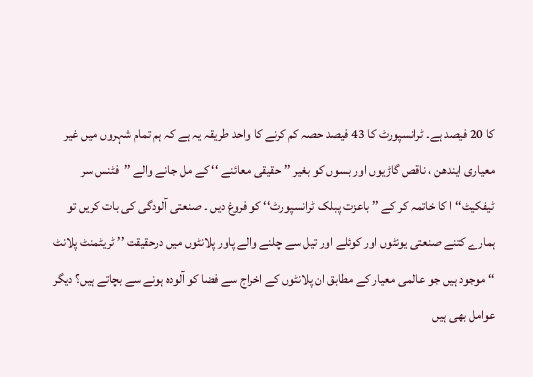کا 20 فیصد ہے۔ ٹرانسپورٹ کا 43 فیصد حصہ کم کرنے کا واحد طریقہ یہ ہے کہ ہم تمام شہروں میں غیر معیاری ایندھن ، ناقص گاڑیوں اور بسوں کو بغیر ’’ حقیقی معائنے ‘‘ کے مل جانے والے ’’فٹنس سر ٹیفکیٹ‘‘ ا کا خاتمہ کر کے ’’ باعزت پبلک ٹرانسپورٹ‘‘ کو فروغ دیں ۔ صنعتی آلودگی کی بات کریں تو ہمارے کتنے صنعتی یونٹوں اور کوئلے اور تیل سے چلنے والے پاور پلانٹوں میں درحقیقت ’’ ٹریٹمنٹ پلانٹ ‘‘ موجود ہیں جو عالمی معیار کے مطابق ان پلانٹوں کے اخراج سے فضا کو آلودہ ہونے سے بچاتے ہیں؟ دیگر عوامل بھی ہیں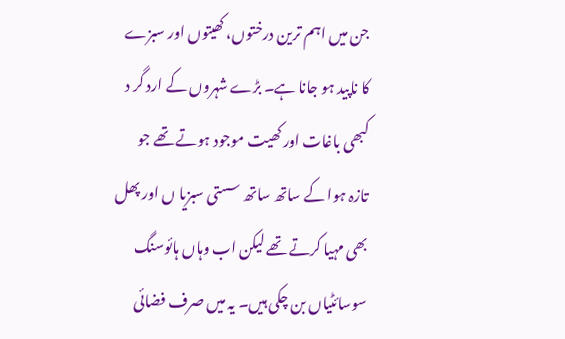جن میں اہم ترین درختوں، کھیتوں اور سبزے کا ناپید ہو جانا ہے۔ بڑے شہروں کے ارد گر د کبھی باغات اور کھیت موجود ہوتے تھے جو تازہ ہوا کے ساتھ ساتھ سستی سبزیا ں اور پھل بھی مہیا کرتے تھے لیکن اب وہاں ہائوسنگ سوسائٹیاں بن چکی ہیں۔ یہ میں صرف فضائی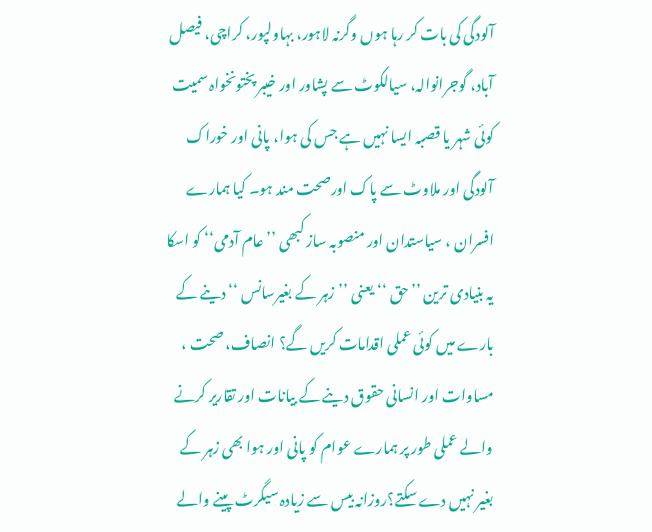آلودگی کی بات کر رہا ہوں وگرنہ لاہور، بہاولپور، کراچی، فیصل آباد، گوجرانوالہ، سیالکوٹ سے پشاور اور خیبر پختونخواہ سمیت کوئی شہر یا قصبہ ایسا نہیں ہے جس کی ہوا، پانی اور خوراک آلودگی اور ملاوٹ سے پاک اورصحت مند ہو۔ کیا ہمارے افسران ، سیاستدان اور منصوبہ ساز کبھی ’’عام آدمی‘‘ کو اسکا یہ بنیادی ترین ’’حق ‘‘ یعنی ’’زہر کے بغیرسانس ‘‘ دینے کے بارے میں کوئی عملی اقدامات کریں گے؟ انصاف، صحت ، مساوات اور انسانی حقوق دینے کے بیانات اور تقاریر کرنے والے عملی طور پر ہمارے عوام کو پانی اور ہوا بھی زہر کے بغیر نہیں دے سکتے؟روزانہ بیس سے زیادہ سیگرٹ پینے والے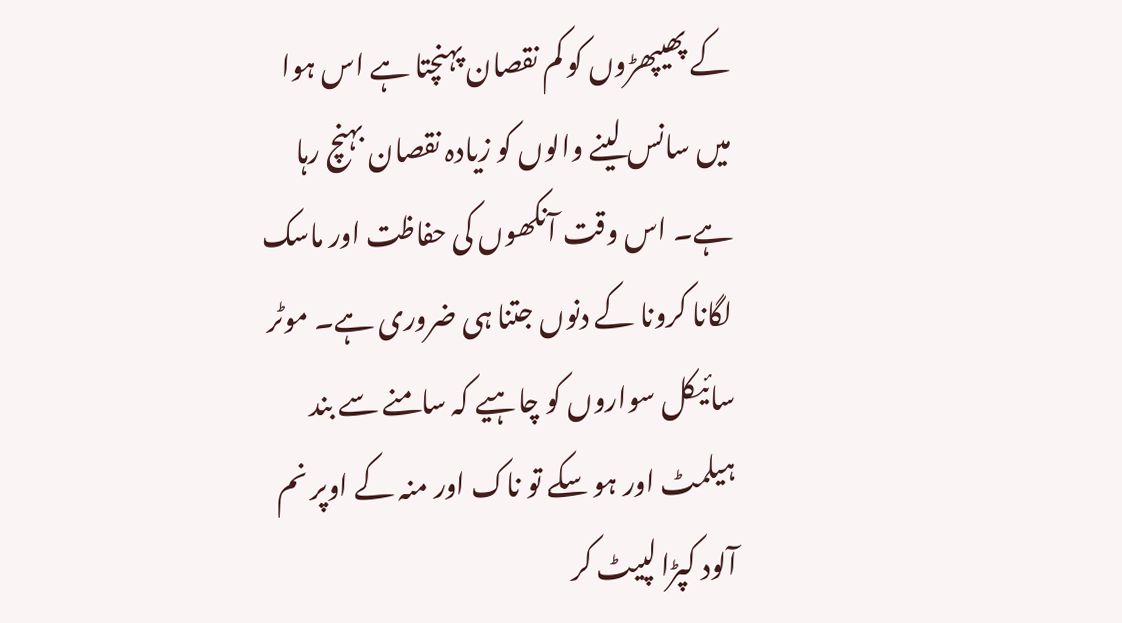کے پھیپھڑوں کو کم نقصان پہنچتا ہے اس ہوا میں سانس لینے والوں کو زیادہ نقصان بہنچ رہا ہے۔ اس وقت آنکھوں کی حفاظت اور ماسک لگانا کرونا کے دنوں جتنا ہی ضروری ہے۔ موٹر سائیکل سواروں کو چاہیے کہ سامنے سے بند ہیلمٹ اور ہو سکے تو ناک اور منہ کے اوپر نم آلود کپڑا لپیٹ کر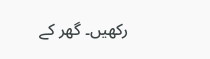رکھیں۔ گھر کے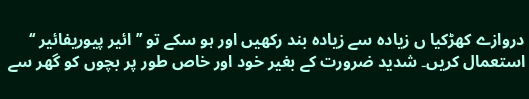دروازے کھڑکیا ں زیادہ سے زیادہ بند رکھیں اور ہو سکے تو ’’ ائیر پیوریفائیر ‘‘ استعمال کریں۔ شدید ضرورت کے بغیر خود اور خاص طور پر بچوں کو گھر سے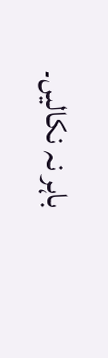باہر نہ نکالیں۔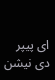ای پیپر دی نیشن